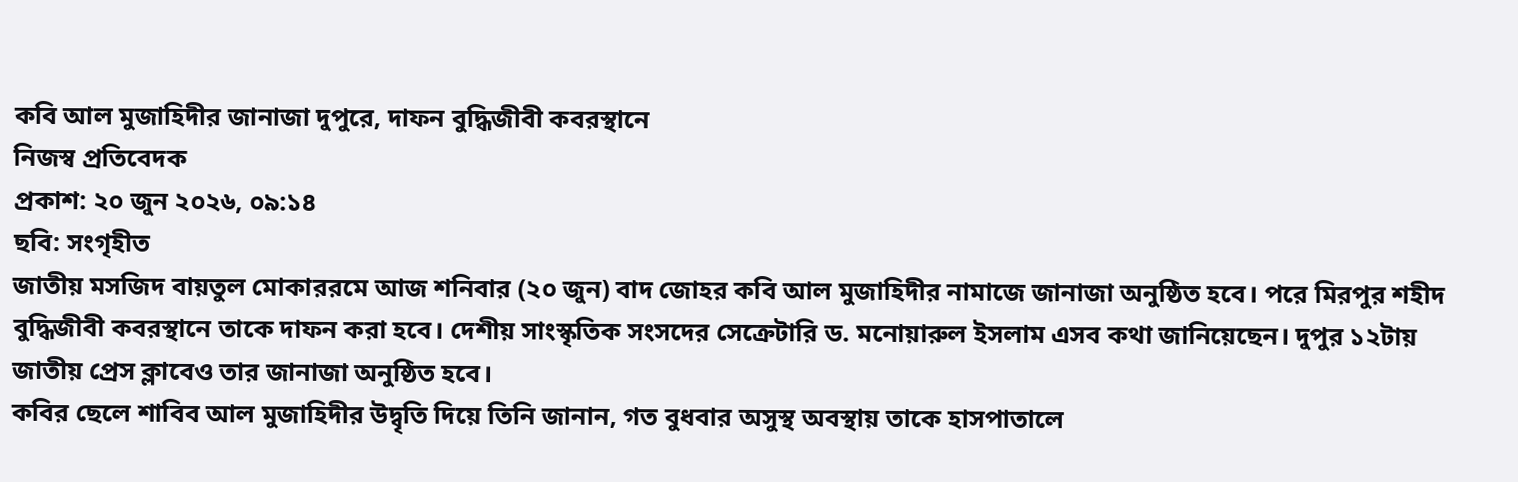কবি আল মুজাহিদীর জানাজা দুপুরে, দাফন বুদ্ধিজীবী কবরস্থানে
নিজস্ব প্রতিবেদক
প্রকাশ: ২০ জুন ২০২৬, ০৯:১৪
ছবি: সংগৃহীত
জাতীয় মসজিদ বায়তুল মোকাররমে আজ শনিবার (২০ জুন) বাদ জোহর কবি আল মুজাহিদীর নামাজে জানাজা অনুষ্ঠিত হবে। পরে মিরপুর শহীদ বুদ্ধিজীবী কবরস্থানে তাকে দাফন করা হবে। দেশীয় সাংস্কৃতিক সংসদের সেক্রেটারি ড. মনোয়ারুল ইসলাম এসব কথা জানিয়েছেন। দুপুর ১২টায় জাতীয় প্রেস ক্লাবেও তার জানাজা অনুষ্ঠিত হবে।
কবির ছেলে শাবিব আল মুজাহিদীর উদ্বৃতি দিয়ে তিনি জানান, গত বুধবার অসুস্থ অবস্থায় তাকে হাসপাতালে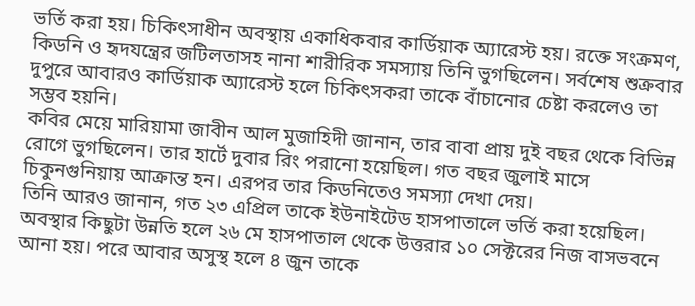ভর্তি করা হয়। চিকিৎসাধীন অবস্থায় একাধিকবার কার্ডিয়াক অ্যারেস্ট হয়। রক্তে সংক্রমণ, কিডনি ও হৃদযন্ত্রের জটিলতাসহ নানা শারীরিক সমস্যায় তিনি ভুগছিলেন। সর্বশেষ শুক্রবার দুপুরে আবারও কার্ডিয়াক অ্যারেস্ট হলে চিকিৎসকরা তাকে বাঁচানোর চেষ্টা করলেও তা সম্ভব হয়নি।
কবির মেয়ে মারিয়ামা জাবীন আল মুজাহিদী জানান, তার বাবা প্রায় দুই বছর থেকে বিভিন্ন রোগে ভুগছিলেন। তার হার্টে দুবার রিং পরানো হয়েছিল। গত বছর জুলাই মাসে চিকুনগুনিয়ায় আক্রান্ত হন। এরপর তার কিডনিতেও সমস্যা দেখা দেয়।
তিনি আরও জানান, গত ২৩ এপ্রিল তাকে ইউনাইটেড হাসপাতালে ভর্তি করা হয়েছিল। অবস্থার কিছুটা উন্নতি হলে ২৬ মে হাসপাতাল থেকে উত্তরার ১০ সেক্টরের নিজ বাসভবনে আনা হয়। পরে আবার অসুস্থ হলে ৪ জুন তাকে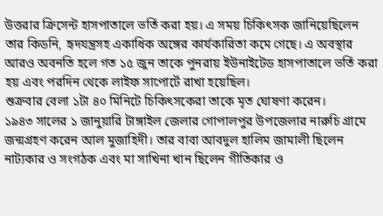উত্তরার ক্রিসেন্ট হাসপাতালে ভর্তি করা হয়। এ সময় চিকিৎসক জানিয়েছিলেন তার কিডনি, হৃদযন্ত্রসহ একাধিক অঙ্গের কার্যকারিতা কমে গেছে। এ অবস্থার আরও অবনতি হলে গত ১৫ জুন তাকে পুনরায় ইউনাইটেড হাসপাতালে ভর্তি করা হয় এবং পরদিন থেকে লাইফ সাপোর্টে রাখা হয়েছিল।
শুক্রবার বেলা ১টা ৪০ মিনিটে চিকিৎসকেরা তাকে মৃত ঘোষণা করেন।
১৯৪৩ সালের ১ জানুয়ারি টাঙ্গাইল জেলার গোপালপুর উপজেলার নারুচি গ্রামে জন্মগ্রহণ করেন আল মুজাহিদী। তার বাবা আবদুল হালিম জামালী ছিলেন নাট্যকার ও সংগঠক এবং মা সাখিনা খান ছিলেন গীতিকার ও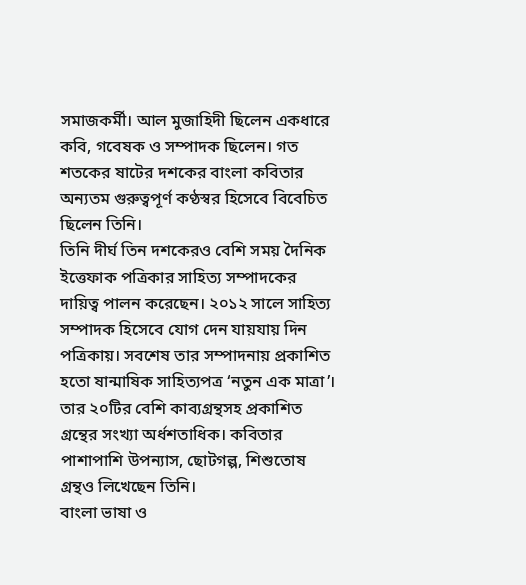সমাজকর্মী। আল মুজাহিদী ছিলেন একধারে কবি, গবেষক ও সম্পাদক ছিলেন। গত শতকের ষাটের দশকের বাংলা কবিতার অন্যতম গুরুত্বপূর্ণ কণ্ঠস্বর হিসেবে বিবেচিত ছিলেন তিনি।
তিনি দীর্ঘ তিন দশকেরও বেশি সময় দৈনিক ইত্তেফাক পত্রিকার সাহিত্য সম্পাদকের দায়িত্ব পালন করেছেন। ২০১২ সালে সাহিত্য সম্পাদক হিসেবে যোগ দেন যায়যায় দিন পত্রিকায়। সবশেষ তার সম্পাদনায় প্রকাশিত হতো ষান্মাষিক সাহিত্যপত্র ‘নতুন এক মাত্রা’। তার ২০টির বেশি কাব্যগ্রন্থসহ প্রকাশিত গ্রন্থের সংখ্যা অর্ধশতাধিক। কবিতার পাশাপাশি উপন্যাস, ছোটগল্প, শিশুতোষ গ্রন্থও লিখেছেন তিনি।
বাংলা ভাষা ও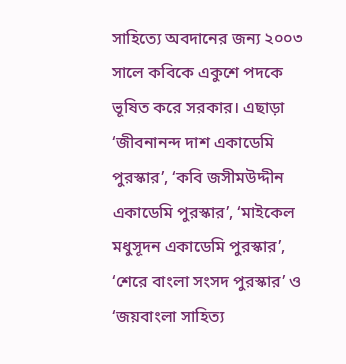সাহিত্যে অবদানের জন্য ২০০৩ সালে কবিকে একুশে পদকে ভূষিত করে সরকার। এছাড়া ‘জীবনানন্দ দাশ একাডেমি পুরস্কার’, ‘কবি জসীমউদ্দীন একাডেমি পুরস্কার’, ‘মাইকেল মধুসূদন একাডেমি পুরস্কার’, ‘শেরে বাংলা সংসদ পুরস্কার’ ও ‘জয়বাংলা সাহিত্য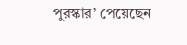পুরস্কার’ পেয়েছেন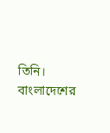তিনি।
বাংলাদেশের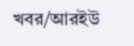খবর/আরইউ